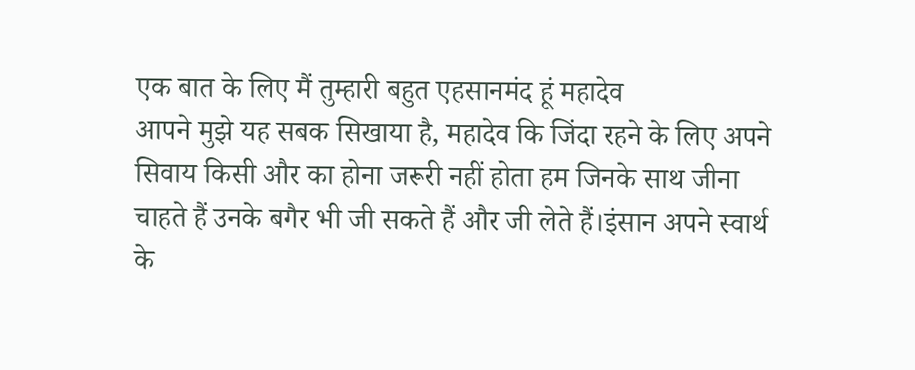एक बात के लिए मैं तुम्हारी बहुत एहसानमंद हूं महादेव
आपने मुझे यह सबक सिखाया है, महादेव कि जिंदा रहने के लिए अपने सिवाय किसी और का होना जरूरी नहीं होता हम जिनके साथ जीना चाहते हैं उनके बगैर भी जी सकते हैं और जी लेते हैं।इंसान अपने स्वार्थ के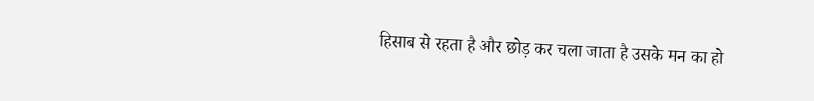हिसाब से रहता है और छोड़ कर चला जाता है उसके मन का हो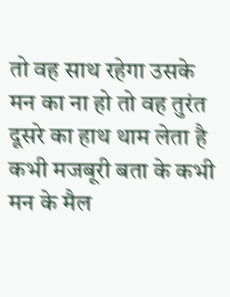तो वह साथ रहेगा उसके मन का ना हो तो वह तुरंत दूसरे का हाथ थाम लेता है कभी मजबूरी बता के कभी मन के मैल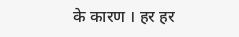के कारण । हर हर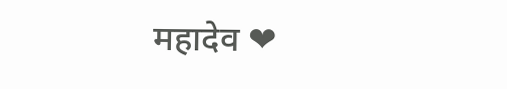महादेव ❤